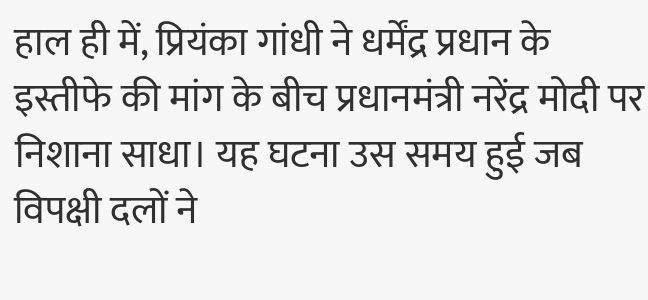हाल ही में, प्रियंका गांधी ने धर्मेंद्र प्रधान के इस्तीफे की मांग के बीच प्रधानमंत्री नरेंद्र मोदी पर निशाना साधा। यह घटना उस समय हुई जब विपक्षी दलों ने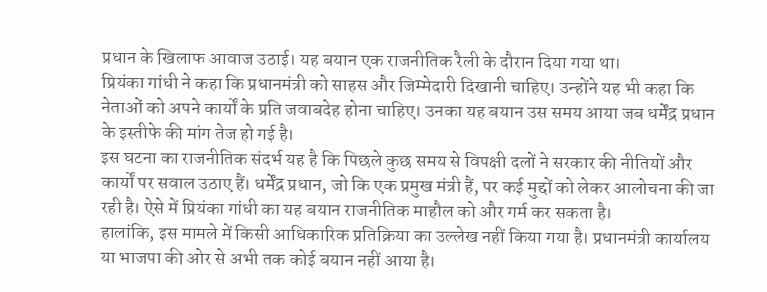प्रधान के खिलाफ आवाज उठाई। यह बयान एक राजनीतिक रैली के दौरान दिया गया था।
प्रियंका गांधी ने कहा कि प्रधानमंत्री को साहस और जिम्मेदारी दिखानी चाहिए। उन्होंने यह भी कहा कि नेताओं को अपने कार्यों के प्रति जवाबदेह होना चाहिए। उनका यह बयान उस समय आया जब धर्मेंद्र प्रधान के इस्तीफे की मांग तेज हो गई है।
इस घटना का राजनीतिक संदर्भ यह है कि पिछले कुछ समय से विपक्षी दलों ने सरकार की नीतियों और कार्यों पर सवाल उठाए हैं। धर्मेंद्र प्रधान, जो कि एक प्रमुख मंत्री हैं, पर कई मुद्दों को लेकर आलोचना की जा रही है। ऐसे में प्रियंका गांधी का यह बयान राजनीतिक माहौल को और गर्म कर सकता है।
हालांकि, इस मामले में किसी आधिकारिक प्रतिक्रिया का उल्लेख नहीं किया गया है। प्रधानमंत्री कार्यालय या भाजपा की ओर से अभी तक कोई बयान नहीं आया है।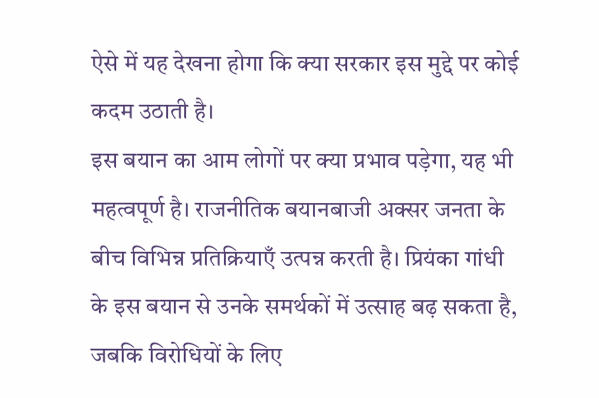ऐसे में यह देखना होगा कि क्या सरकार इस मुद्दे पर कोई कदम उठाती है।
इस बयान का आम लोगों पर क्या प्रभाव पड़ेगा, यह भी महत्वपूर्ण है। राजनीतिक बयानबाजी अक्सर जनता के बीच विभिन्न प्रतिक्रियाएँ उत्पन्न करती है। प्रियंका गांधी के इस बयान से उनके समर्थकों में उत्साह बढ़ सकता है, जबकि विरोधियों के लिए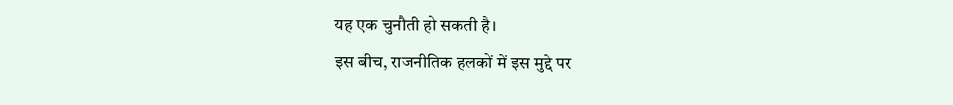यह एक चुनौती हो सकती है।
इस बीच, राजनीतिक हलकों में इस मुद्दे पर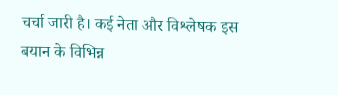चर्चा जारी है। कई नेता और विश्लेषक इस बयान के विभिन्न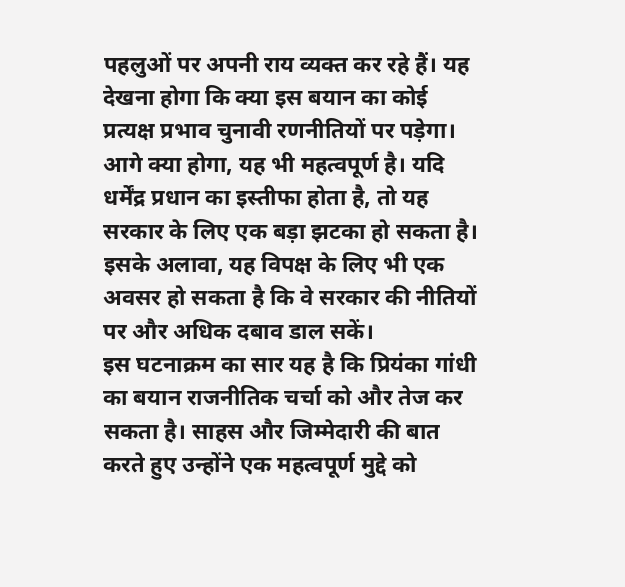पहलुओं पर अपनी राय व्यक्त कर रहे हैं। यह देखना होगा कि क्या इस बयान का कोई प्रत्यक्ष प्रभाव चुनावी रणनीतियों पर पड़ेगा।
आगे क्या होगा, यह भी महत्वपूर्ण है। यदि धर्मेंद्र प्रधान का इस्तीफा होता है, तो यह सरकार के लिए एक बड़ा झटका हो सकता है। इसके अलावा, यह विपक्ष के लिए भी एक अवसर हो सकता है कि वे सरकार की नीतियों पर और अधिक दबाव डाल सकें।
इस घटनाक्रम का सार यह है कि प्रियंका गांधी का बयान राजनीतिक चर्चा को और तेज कर सकता है। साहस और जिम्मेदारी की बात करते हुए उन्होंने एक महत्वपूर्ण मुद्दे को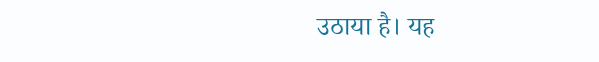उठाया है। यह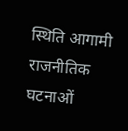स्थिति आगामी राजनीतिक घटनाओं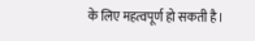के लिए महत्वपूर्ण हो सकती है।